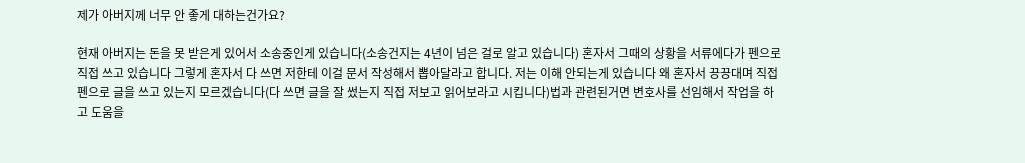제가 아버지께 너무 안 좋게 대하는건가요?

현재 아버지는 돈을 못 받은게 있어서 소송중인게 있습니다(소송건지는 4년이 넘은 걸로 알고 있습니다) 혼자서 그때의 상황을 서류에다가 펜으로 직접 쓰고 있습니다 그렇게 혼자서 다 쓰면 저한테 이걸 문서 작성해서 뽑아달라고 합니다. 저는 이해 안되는게 있습니다 왜 혼자서 끙끙대며 직접 펜으로 글을 쓰고 있는지 모르겠습니다(다 쓰면 글을 잘 썼는지 직접 저보고 읽어보라고 시킵니다)법과 관련된거면 변호사를 선임해서 작업을 하고 도움을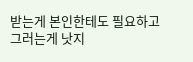받는게 본인한테도 필요하고 그러는게 낫지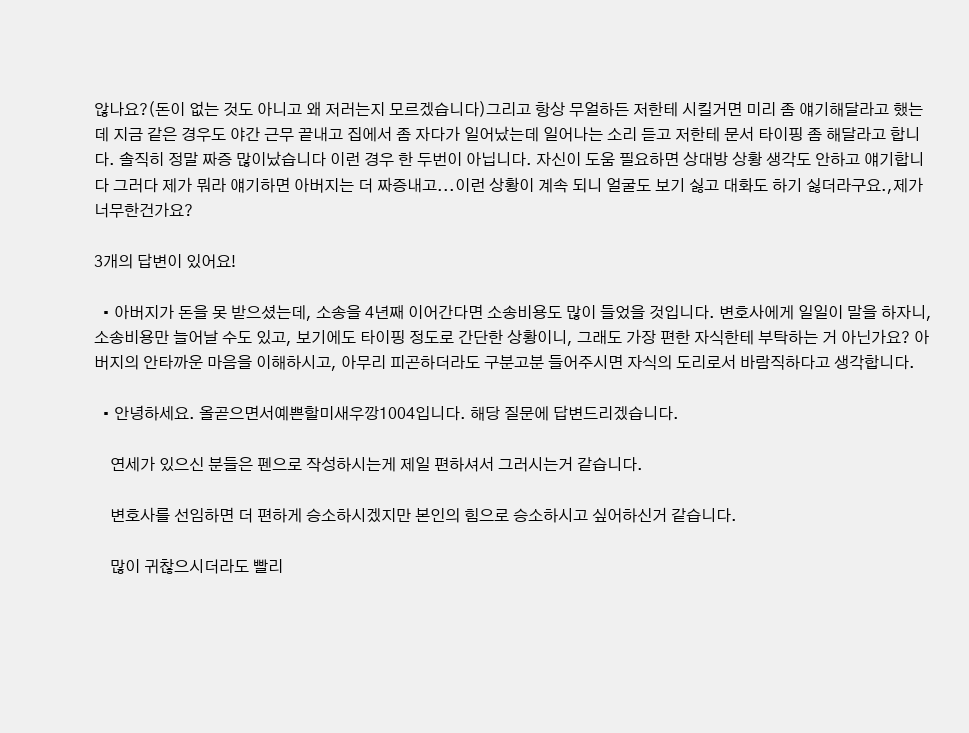않나요?(돈이 없는 것도 아니고 왜 저러는지 모르겠습니다)그리고 항상 무얼하든 저한테 시킬거면 미리 좀 얘기해달라고 했는데 지금 같은 경우도 야간 근무 끝내고 집에서 좀 자다가 일어났는데 일어나는 소리 듣고 저한테 문서 타이핑 좀 해달라고 합니다. 솔직히 정말 짜증 많이났습니다 이런 경우 한 두번이 아닙니다. 자신이 도움 필요하면 상대방 상황 생각도 안하고 얘기합니다 그러다 제가 뭐라 얘기하면 아버지는 더 짜증내고...이런 상황이 계속 되니 얼굴도 보기 싫고 대화도 하기 싫더라구요.,제가 너무한건가요?

3개의 답변이 있어요!

  • 아버지가 돈을 못 받으셨는데, 소송을 4년째 이어간다면 소송비용도 많이 들었을 것입니다. 변호사에게 일일이 말을 하자니, 소송비용만 늘어날 수도 있고, 보기에도 타이핑 정도로 간단한 상황이니, 그래도 가장 편한 자식한테 부탁하는 거 아닌가요? 아버지의 안타까운 마음을 이해하시고, 아무리 피곤하더라도 구분고분 들어주시면 자식의 도리로서 바람직하다고 생각합니다.

  • 안녕하세요. 올곧으면서예쁜할미새우깡1004입니다. 해당 질문에 답변드리겠습니다.

    연세가 있으신 분들은 펜으로 작성하시는게 제일 편하셔서 그러시는거 같습니다.

    변호사를 선임하면 더 편하게 승소하시겠지만 본인의 힘으로 승소하시고 싶어하신거 같습니다.

    많이 귀찮으시더라도 빨리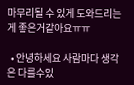마무리될 수 있게 도와드리는게 좋은거같아요ㅠㅠ

  • 안녕하세요 사람마다 생각은 다를수있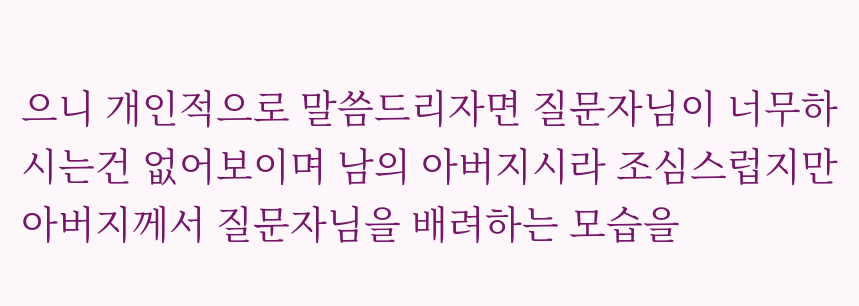으니 개인적으로 말씀드리자면 질문자님이 너무하시는건 없어보이며 남의 아버지시라 조심스럽지만 아버지께서 질문자님을 배려하는 모습을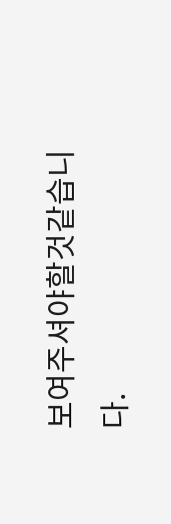보여주셔야할것같습니다.